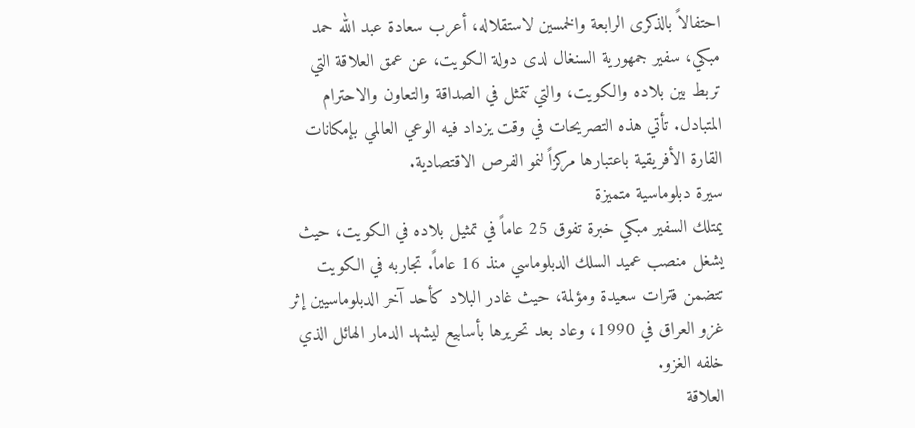احتفالاً بالذكرى الرابعة والخمسين لاستقلاله، أعرب سعادة عبد الله حمد مبكي، سفير جمهورية السنغال لدى دولة الكويت، عن عمق العلاقة التي تربط بين بلاده والكويت، والتي تتمثل في الصداقة والتعاون والاحترام المتبادل. تأتي هذه التصريحات في وقت يزداد فيه الوعي العالمي بإمكانات القارة الأفريقية باعتبارها مركزاً لنمو الفرص الاقتصادية.
سيرة دبلوماسية متميزة
يمتلك السفير مبكي خبرة تفوق 25 عاماً في تمثيل بلاده في الكويت، حيث يشغل منصب عميد السلك الدبلوماسي منذ 16 عاماً. تجاربه في الكويت تتضمن فترات سعيدة ومؤلمة، حيث غادر البلاد كأحد آخر الدبلوماسيين إثر غزو العراق في 1990، وعاد بعد تحريرها بأسابيع ليشهد الدمار الهائل الذي خلفه الغزو.
العلاقة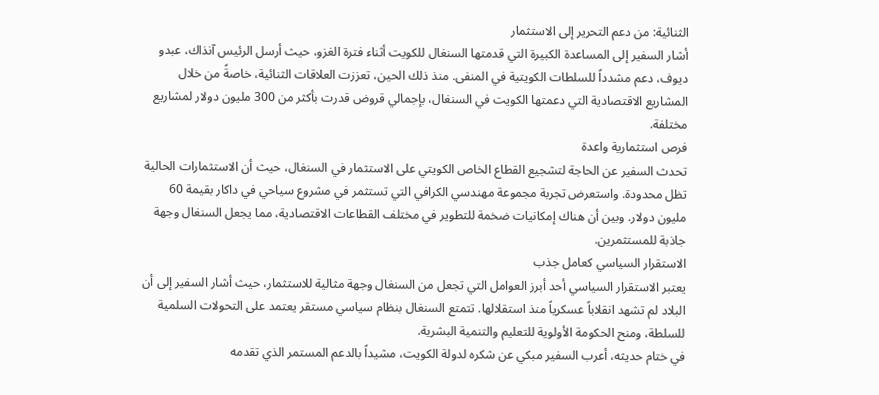الثنائية: من دعم التحرير إلى الاستثمار
أشار السفير إلى المساعدة الكبيرة التي قدمتها السنغال للكويت أثناء فترة الغزو، حيث أرسل الرئيس آنذاك، عبدو ديوف، دعم مشدداً للسلطات الكويتية في المنفى. منذ ذلك الحين، تعززت العلاقات الثنائية، خاصةً من خلال المشاريع الاقتصادية التي دعمتها الكويت في السنغال، بإجمالي قروض قدرت بأكثر من 300 مليون دولار لمشاريع مختلفة.
فرص استثمارية واعدة
تحدث السفير عن الحاجة لتشجيع القطاع الخاص الكويتي على الاستثمار في السنغال، حيث أن الاستثمارات الحالية تظل محدودة. واستعرض تجربة مجموعة مهندسي الكرافي التي تستثمر في مشروع سياحي في داكار بقيمة 60 مليون دولار. وبين أن هناك إمكانيات ضخمة للتطوير في مختلف القطاعات الاقتصادية، مما يجعل السنغال وجهة جاذبة للمستثمرين.
الاستقرار السياسي كعامل جذب
يعتبر الاستقرار السياسي أحد أبرز العوامل التي تجعل من السنغال وجهة مثالية للاستثمار، حيث أشار السفير إلى أن البلاد لم تشهد انقلاباً عسكرياً منذ استقلالها. تتمتع السنغال بنظام سياسي مستقر يعتمد على التحولات السلمية للسلطة، ومنح الحكومة الأولوية للتعليم والتنمية البشرية.
في ختام حديثه، أعرب السفير مبكي عن شكره لدولة الكويت، مشيداً بالدعم المستمر الذي تقدمه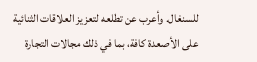للسنغال. وأعرب عن تطلعه لتعزيز العلاقات الثنائية على الأصعدة كافة، بما في ذلك مجالات التجارة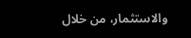والاستثمار، من خلال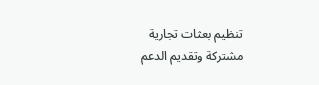تنظيم بعثات تجارية مشتركة وتقديم الدعم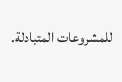للمشروعات المتبادلة.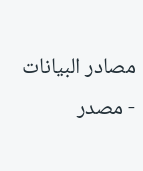مصادر البيانات
- مصدر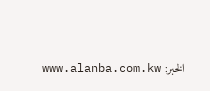الخبر: www.alanba.com.kw